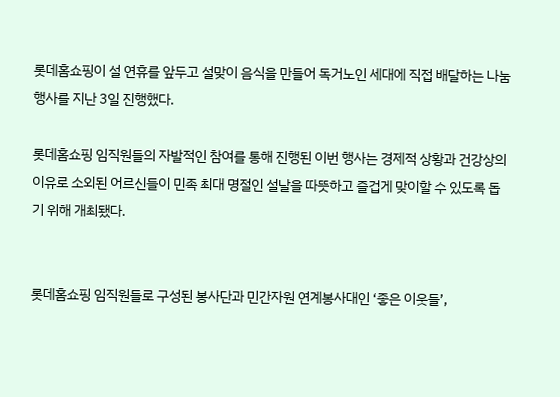롯데홈쇼핑이 설 연휴를 앞두고 설맞이 음식을 만들어 독거노인 세대에 직접 배달하는 나눔 행사를 지난 3일 진행했다.

롯데홈쇼핑 임직원들의 자발적인 참여를 통해 진행된 이번 행사는 경제적 상황과 건강상의 이유로 소외된 어르신들이 민족 최대 명절인 설날을 따뜻하고 즐겁게 맞이할 수 있도록 돕기 위해 개최됐다.


롯데홈쇼핑 임직원들로 구성된 봉사단과 민간자원 연계봉사대인 ‘좋은 이웃들’,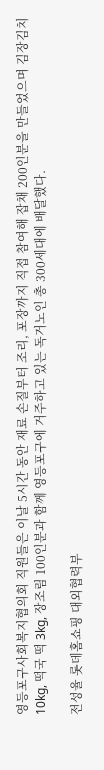영등포구사회복지협의회 직원들은 이날 5시간 동안 재료 손질부터 조리, 포장까지 직접 참여해 잡채 200인분을 만들었으며 김장김치 10kg, 떡국 떡 3kg, 장조림 100인분과 함께 영등포구에 거주하고 있는 독거노인 총 300세대에 배달했다.

전성율 롯데홈쇼핑 대외협력부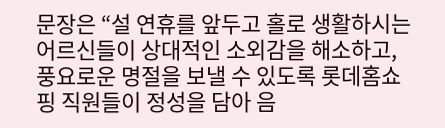문장은 “설 연휴를 앞두고 홀로 생활하시는 어르신들이 상대적인 소외감을 해소하고, 풍요로운 명절을 보낼 수 있도록 롯데홈쇼핑 직원들이 정성을 담아 음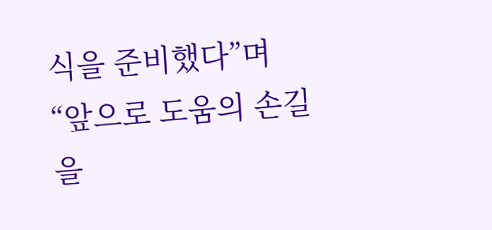식을 준비했다”며 “앞으로 도움의 손길을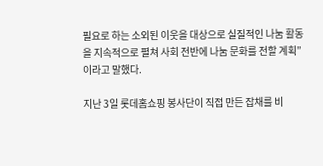필요로 하는 소외된 이웃을 대상으로 실질적인 나눔 활동을 지속적으로 펼쳐 사회 전반에 나눔 문화를 전할 계획”이라고 말했다.

지난 3일 롯데홈쇼핑 봉사단이 직접 만든 잡채를 비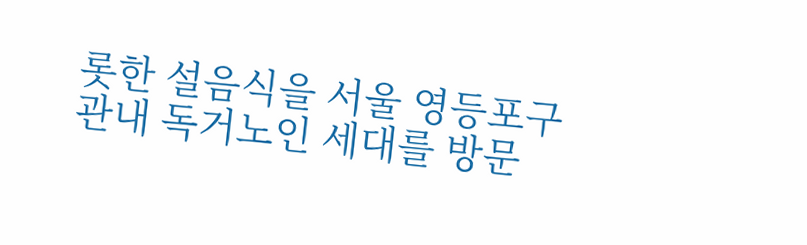롯한 설음식을 서울 영등포구 관내 독거노인 세대를 방문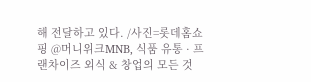해 전달하고 있다. /사진=롯데홈쇼핑 @머니위크MNB, 식품 유통 · 프랜차이즈 외식 & 창업의 모든 것